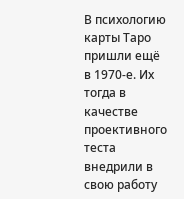В психологию карты Таро пришли ещё в 1970-е. Их тогда в качестве проективного теста внедрили в свою работу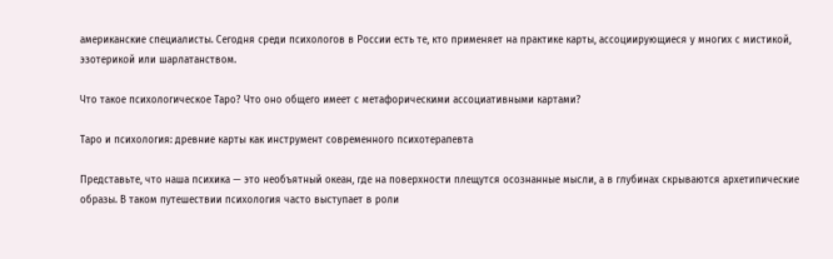американские специалисты. Сегодня среди психологов в России есть те, кто применяет на практике карты, ассоциирующиеся у многих с мистикой, эзотерикой или шарлатанством.

Что такое психологическое Таро? Что оно общего имеет с метафорическими ассоциативными картами?

Таро и психология: древние карты как инструмент современного психотерапевта

Представьте, что наша психика — это необъятный океан, где на поверхности плещутся осознанные мысли, а в глубинах скрываются архетипические образы. В таком путешествии психология часто выступает в роли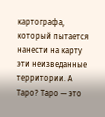картографа, который пытается нанести на карту эти неизведанные территории. А Таро? Таро — это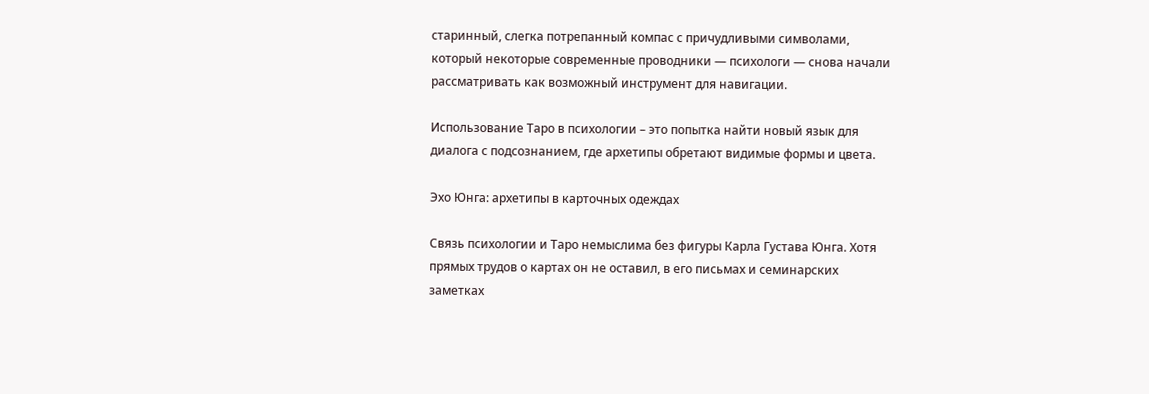старинный, слегка потрепанный компас с причудливыми символами, который некоторые современные проводники — психологи — снова начали рассматривать как возможный инструмент для навигации.

Использование Таро в психологии – это попытка найти новый язык для диалога с подсознанием, где архетипы обретают видимые формы и цвета.

Эхо Юнга: архетипы в карточных одеждах

Связь психологии и Таро немыслима без фигуры Карла Густава Юнга. Хотя прямых трудов о картах он не оставил, в его письмах и семинарских заметках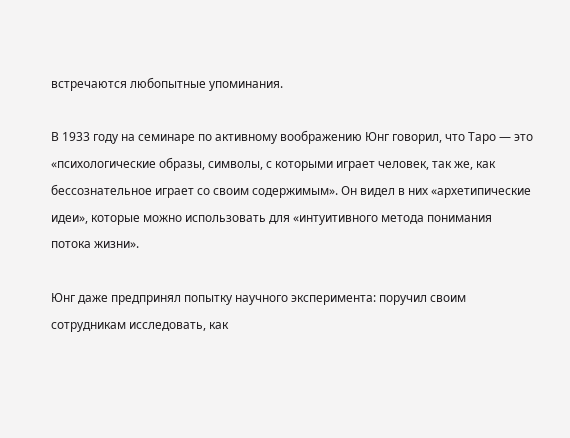встречаются любопытные упоминания.

В 1933 году на семинаре по активному воображению Юнг говорил, что Таро — это «психологические образы, символы, с которыми играет человек, так же, как бессознательное играет со своим содержимым». Он видел в них «архетипические идеи», которые можно использовать для «интуитивного метода понимания потока жизни».

Юнг даже предпринял попытку научного эксперимента: поручил своим сотрудникам исследовать, как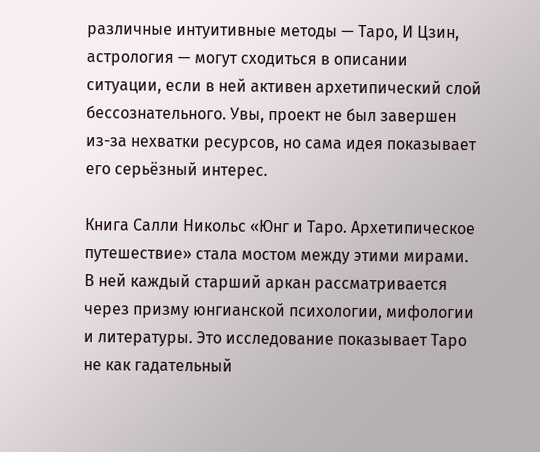различные интуитивные методы — Таро, И Цзин, астрология — могут сходиться в описании ситуации, если в ней активен архетипический слой бессознательного. Увы, проект не был завершен из-за нехватки ресурсов, но сама идея показывает его серьёзный интерес.

Книга Салли Никольс «Юнг и Таро. Архетипическое путешествие» стала мостом между этими мирами. В ней каждый старший аркан рассматривается через призму юнгианской психологии, мифологии и литературы. Это исследование показывает Таро не как гадательный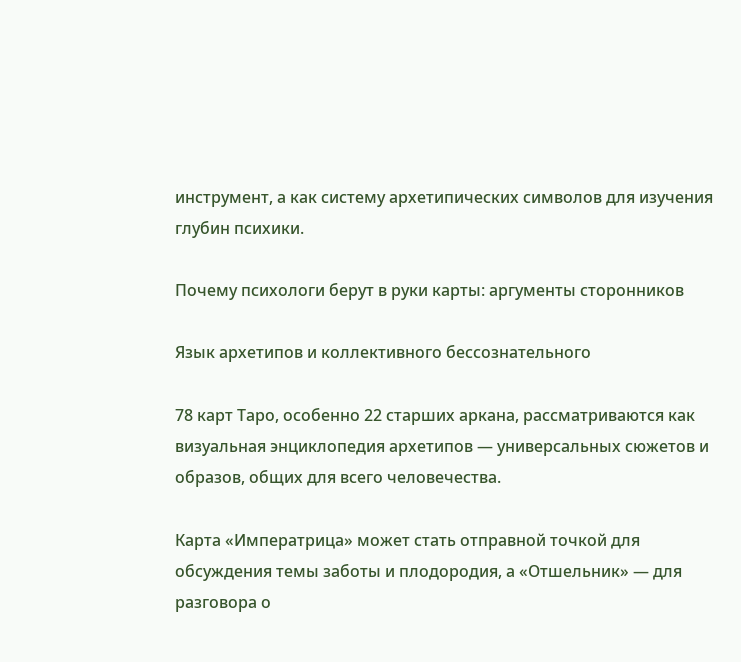инструмент, а как систему архетипических символов для изучения глубин психики.

Почему психологи берут в руки карты: аргументы сторонников

Язык архетипов и коллективного бессознательного

78 карт Таро, особенно 22 старших аркана, рассматриваются как визуальная энциклопедия архетипов — универсальных сюжетов и образов, общих для всего человечества.

Карта «Императрица» может стать отправной точкой для обсуждения темы заботы и плодородия, а «Отшельник» — для разговора о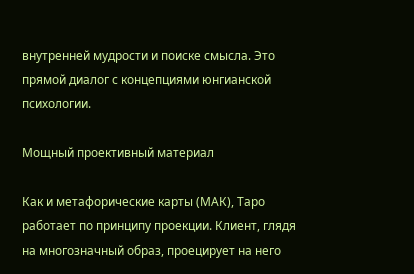внутренней мудрости и поиске смысла. Это прямой диалог с концепциями юнгианской психологии.

Мощный проективный материал

Как и метафорические карты (МАК), Таро работает по принципу проекции. Клиент, глядя на многозначный образ, проецирует на него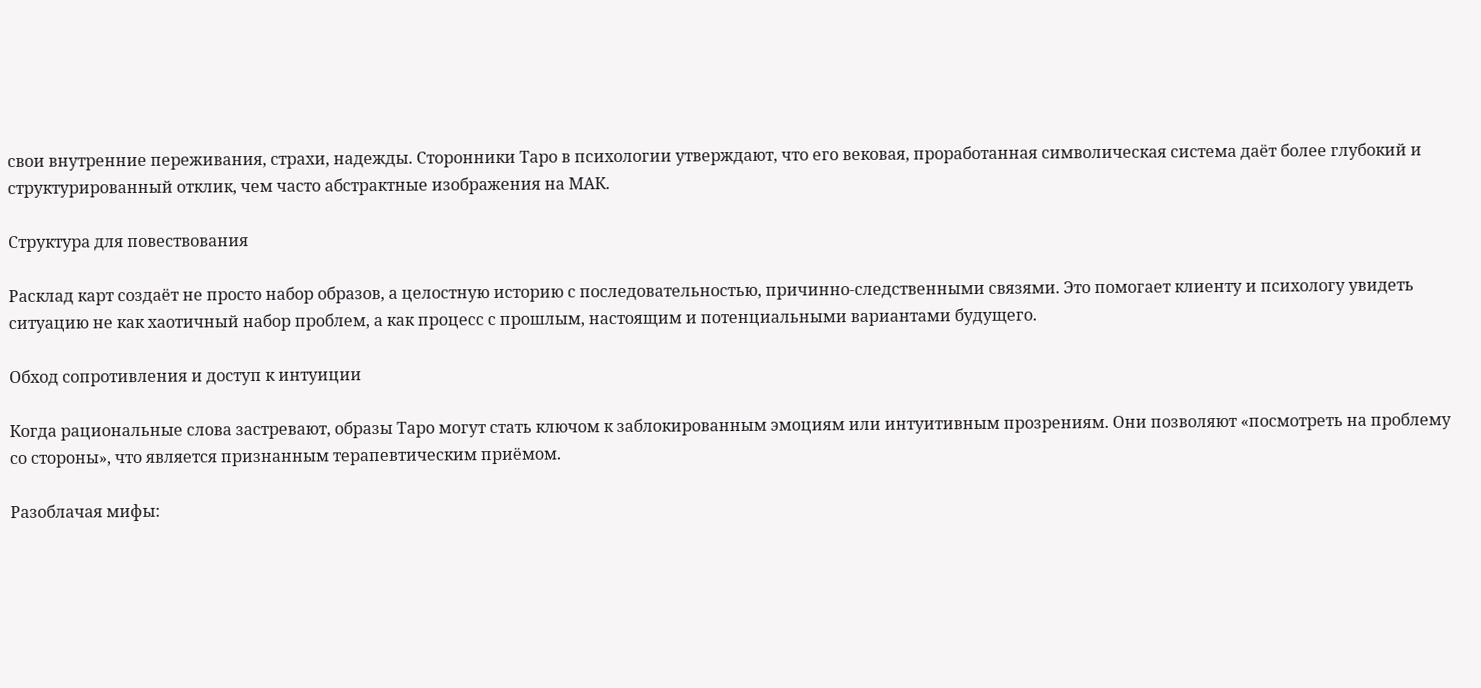свои внутренние переживания, страхи, надежды. Сторонники Таро в психологии утверждают, что его вековая, проработанная символическая система даёт более глубокий и структурированный отклик, чем часто абстрактные изображения на МАК.

Структура для повествования

Расклад карт создаёт не просто набор образов, а целостную историю с последовательностью, причинно-следственными связями. Это помогает клиенту и психологу увидеть ситуацию не как хаотичный набор проблем, а как процесс с прошлым, настоящим и потенциальными вариантами будущего.

Обход сопротивления и доступ к интуиции

Когда рациональные слова застревают, образы Таро могут стать ключом к заблокированным эмоциям или интуитивным прозрениям. Они позволяют «посмотреть на проблему со стороны», что является признанным терапевтическим приёмом.

Разоблачая мифы: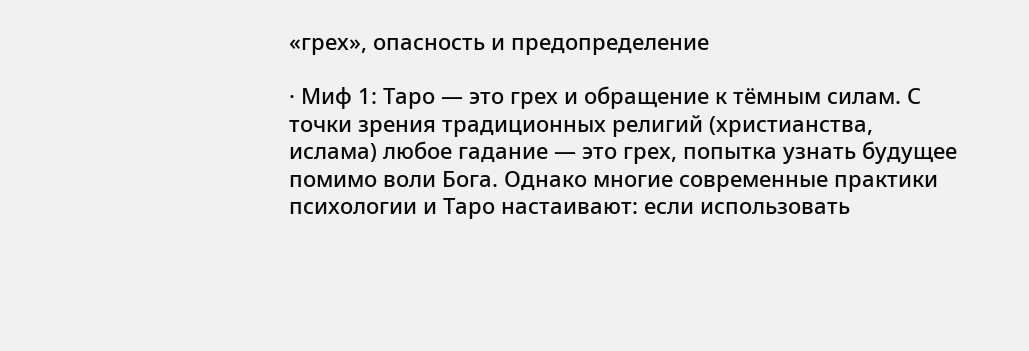«грех», опасность и предопределение

· Миф 1: Таро — это грех и обращение к тёмным силам. С точки зрения традиционных религий (христианства, ислама) любое гадание — это грех, попытка узнать будущее помимо воли Бога. Однако многие современные практики психологии и Таро настаивают: если использовать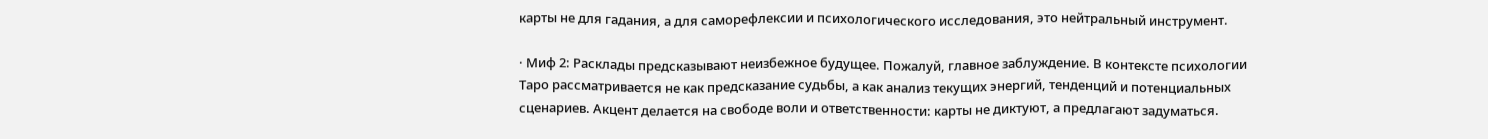карты не для гадания, а для саморефлексии и психологического исследования, это нейтральный инструмент.

· Миф 2: Расклады предсказывают неизбежное будущее. Пожалуй, главное заблуждение. В контексте психологии Таро рассматривается не как предсказание судьбы, а как анализ текущих энергий, тенденций и потенциальных сценариев. Акцент делается на свободе воли и ответственности: карты не диктуют, а предлагают задуматься.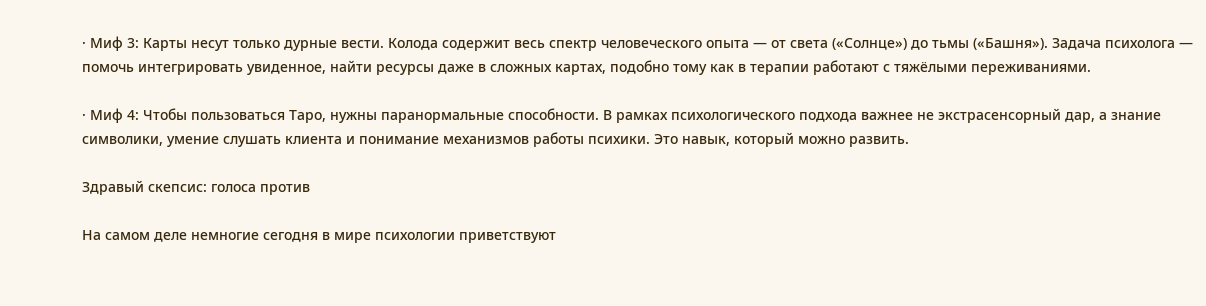· Миф 3: Карты несут только дурные вести. Колода содержит весь спектр человеческого опыта — от света («Солнце») до тьмы («Башня»). Задача психолога — помочь интегрировать увиденное, найти ресурсы даже в сложных картах, подобно тому как в терапии работают с тяжёлыми переживаниями.

· Миф 4: Чтобы пользоваться Таро, нужны паранормальные способности. В рамках психологического подхода важнее не экстрасенсорный дар, а знание символики, умение слушать клиента и понимание механизмов работы психики. Это навык, который можно развить.

Здравый скепсис: голоса против

На самом деле немногие сегодня в мире психологии приветствуют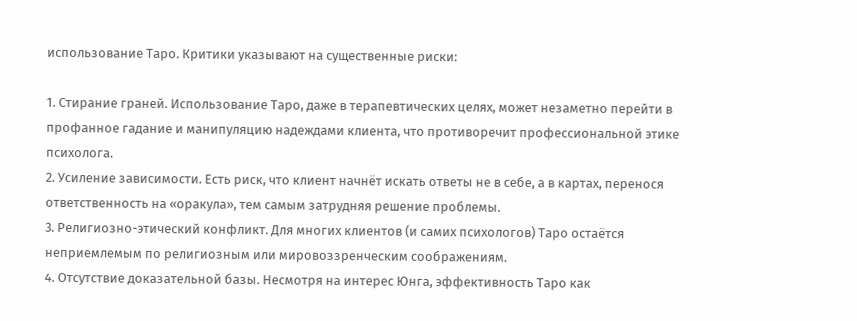использование Таро. Критики указывают на существенные риски:

1. Стирание граней. Использование Таро, даже в терапевтических целях, может незаметно перейти в профанное гадание и манипуляцию надеждами клиента, что противоречит профессиональной этике психолога.
2. Усиление зависимости. Есть риск, что клиент начнёт искать ответы не в себе, а в картах, перенося ответственность на «оракула», тем самым затрудняя решение проблемы.
3. Религиозно-этический конфликт. Для многих клиентов (и самих психологов) Таро остаётся неприемлемым по религиозным или мировоззренческим соображениям.
4. Отсутствие доказательной базы. Несмотря на интерес Юнга, эффективность Таро как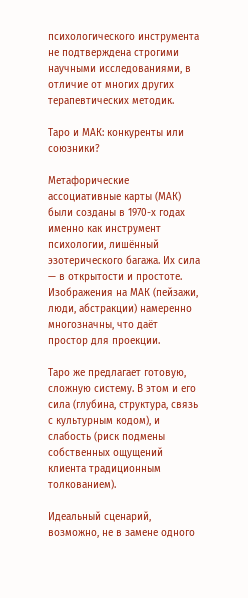психологического инструмента не подтверждена строгими научными исследованиями, в отличие от многих других терапевтических методик.

Таро и МАК: конкуренты или союзники?

Метафорические ассоциативные карты (МАК) были созданы в 1970-х годах именно как инструмент психологии, лишённый эзотерического багажа. Их сила — в открытости и простоте. Изображения на МАК (пейзажи, люди, абстракции) намеренно многозначны, что даёт простор для проекции.

Таро же предлагает готовую, сложную систему. В этом и его сила (глубина, структура, связь с культурным кодом), и слабость (риск подмены собственных ощущений клиента традиционным толкованием).

Идеальный сценарий, возможно, не в замене одного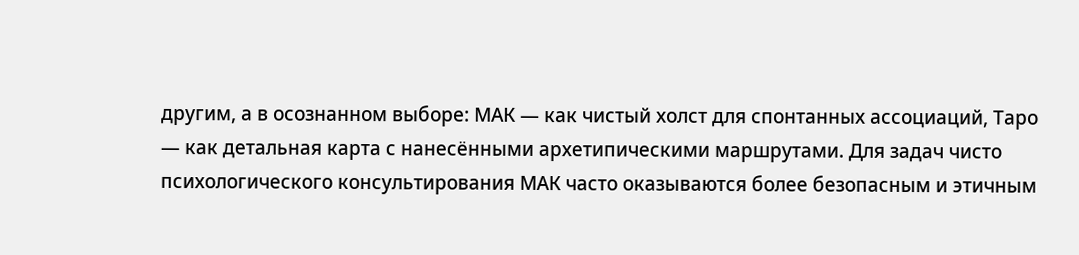другим, а в осознанном выборе: МАК — как чистый холст для спонтанных ассоциаций, Таро — как детальная карта с нанесёнными архетипическими маршрутами. Для задач чисто психологического консультирования МАК часто оказываются более безопасным и этичным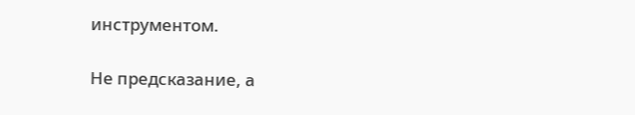инструментом.

Не предсказание, а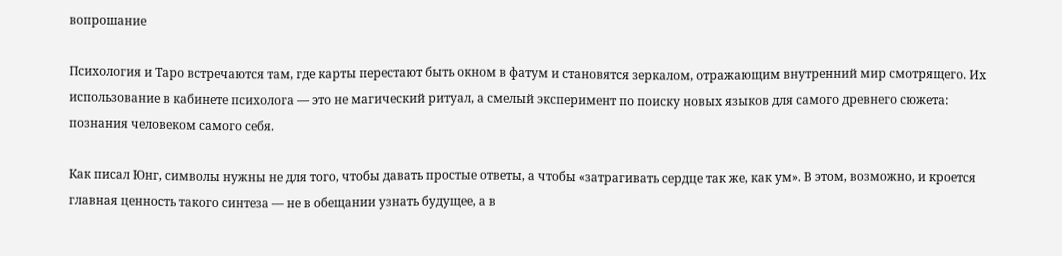вопрошание

Психология и Таро встречаются там, где карты перестают быть окном в фатум и становятся зеркалом, отражающим внутренний мир смотрящего. Их использование в кабинете психолога — это не магический ритуал, а смелый эксперимент по поиску новых языков для самого древнего сюжета: познания человеком самого себя.

Как писал Юнг, символы нужны не для того, чтобы давать простые ответы, а чтобы «затрагивать сердце так же, как ум». В этом, возможно, и кроется главная ценность такого синтеза — не в обещании узнать будущее, а в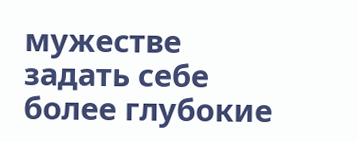мужестве задать себе более глубокие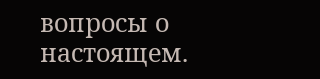вопросы о настоящем.